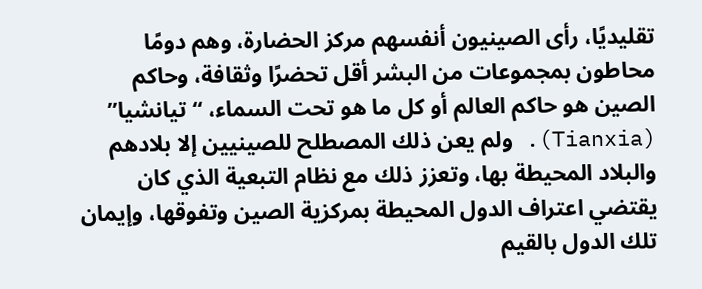تقليديًا، رأى الصينيون أنفسهم مركز الحضارة، وهم دومًا محاطون بمجموعات من البشر أقل تحضرًا وثقافة، وحاكم الصين هو حاكم العالم أو كل ما هو تحت السماء، “تيانشيا” (Tianxia). ولم يعن ذلك المصطلح للصينيين إلا بلادهم والبلاد المحيطة بها، وتعزز ذلك مع نظام التبعية الذي كان يقتضي اعتراف الدول المحيطة بمركزية الصين وتفوقها، وإيمان تلك الدول بالقيم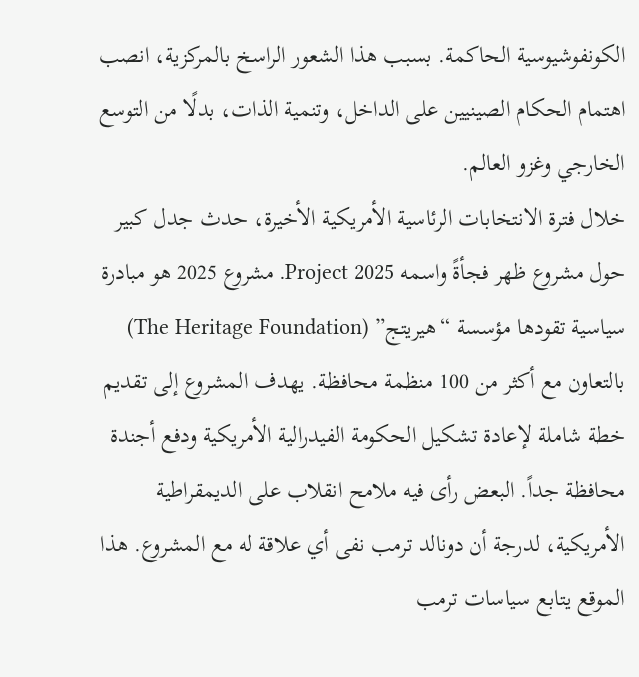الكونفوشيوسية الحاكمة. بسبب هذا الشعور الراسخ بالمركزية، انصب اهتمام الحكام الصينيين على الداخل، وتنمية الذات، بدلًا من التوسع الخارجي وغزو العالم.
خلال فترة الانتخابات الرئاسية الأمريكية الأخيرة، حدث جدل كبير حول مشروع ظهر فجأةً واسمه Project 2025. مشروع 2025 هو مبادرة سياسية تقودها مؤسسة “هيريتج” (The Heritage Foundation) بالتعاون مع أكثر من 100 منظمة محافظة. يهدف المشروع إلى تقديم خطة شاملة لإعادة تشكيل الحكومة الفيدرالية الأمريكية ودفع أجندة محافظة جداً. البعض رأى فيه ملامح انقلاب على الديمقراطية الأمريكية، لدرجة أن دونالد ترمب نفى أي علاقة له مع المشروع. هذا الموقع يتابع سياسات ترمب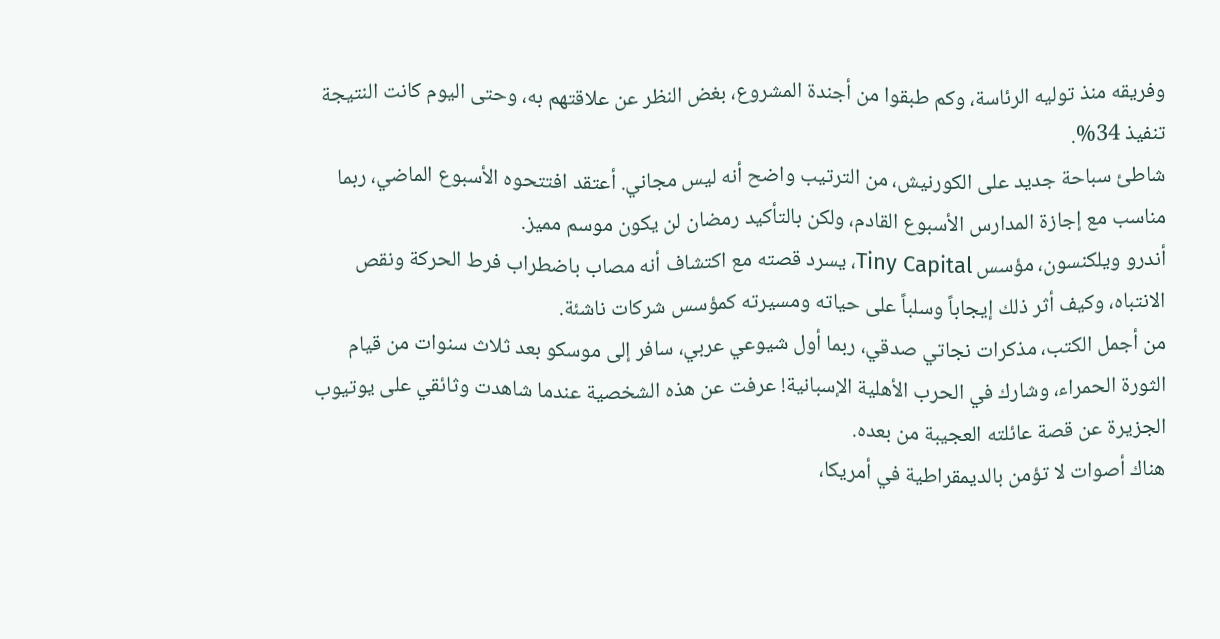وفريقه منذ توليه الرئاسة، وكم طبقوا من أجندة المشروع، بغض النظر عن علاقتهم به، وحتى اليوم كانت النتيجة تنفيذ 34%.
شاطئ سباحة جديد على الكورنيش، من الترتيب واضح أنه ليس مجاني. أعتقد افتتحوه الأسبوع الماضي، ربما مناسب مع إجازة المدارس الأسبوع القادم، ولكن بالتأكيد رمضان لن يكون موسم مميز.
أندرو ويلكنسون، مؤسس Tiny Capital، يسرد قصته مع اكتشاف أنه مصاب باضطراب فرط الحركة ونقص الانتباه، وكيف أثر ذلك إيجاباً وسلباً على حياته ومسيرته كمؤسس شركات ناشئة.
من أجمل الكتب، مذكرات نجاتي صدقي، ربما أول شيوعي عربي، سافر إلى موسكو بعد ثلاث سنوات من قيام الثورة الحمراء، وشارك في الحرب الأهلية الإسبانية! عرفت عن هذه الشخصية عندما شاهدت وثائقي على يوتيوب الجزيرة عن قصة عائلته العجيبة من بعده.
هناك أصوات لا تؤمن بالديمقراطية في أمريكا،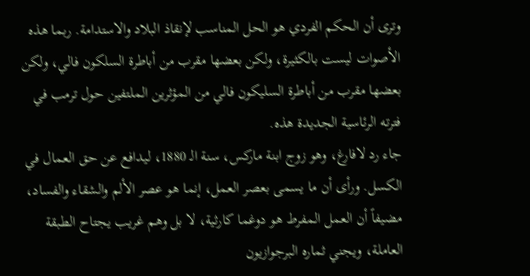وترى أن الحكم الفردي هو الحل المناسب لإنقاذ البلاد والاستدامة. ربما هذه الأصوات ليست بالكثيرة، ولكن بعضها مقرب من أباطرة السلكون فالي، ولكن بعضها مقرب من أباطرة السليكون فالي من المؤثرين الملتفين حول ترمب في فترته الرئاسية الجديدة هذه.
جاء رد لافارغ، وهو زوج ابنة ماركس، سنة الـ 1880، ليدافع عن حق العمال في الكسل. ورأى أن ما يسمى بعصر العمل، إنما هو عصر الألم والشقاء والفساد، مضيفاً أن العمل المفرط هو دوغما كارثية، لا بل وهم غريب يجتاح الطبقة العاملة، ويجني ثماره البرجوازيون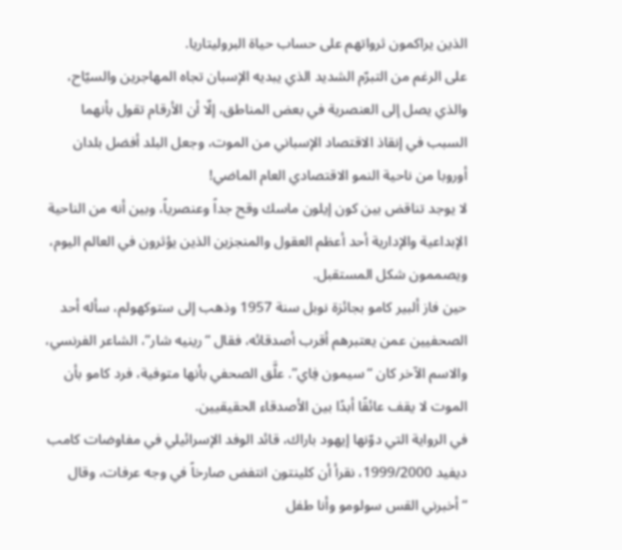الذين يراكمون ثرواتهم على حساب حياة البروليتاريا.
على الرغم من التبرّم الشديد الذي يبديه الإسبان تجاه المهاجرين والسيّاح، والذي يصل إلى العنصرية في بعض المناطق، إلّا أن الأرقام تقول بأنهما السبب في إنقاذ الاقتصاد الإسباني من الموت، وجعل البلد أفضل بلدان أوروبا من ناحية النمو الاقتصادي العام الماضي!
لا يوجد تناقض بين كون إيلون ماسك وقح جداً وعنصرياً، وبين أنه من الناحية الإبداعية والإدارية أحد أعظم العقول والمنجزين الذين يؤثرون في العالم اليوم، ويصممون شكل المستقبل.
حين فاز ألبير كامو بجائزة نوبل سنة 1957 وذهب إلى ستوكهولم، سأله أحد الصحفيين عمن يعتبرهم أقرب أصدقائه، فقال “رينيه شار”، الشاعر الفرنسي، والاسم الآخر كان “سيمون فِاي”. علَّق الصحفي بأنها متوفية، فرد كامو بأن الموت لا يقف عائقًا أبدًا بين الأصدقاء الحقيقيين.
في الرواية التي دوّنها إيهود باراك، قائد الوفد الإسرائيلي في مفاوضات كامب ديفيد 1999/2000، نقرأ أن كلينتون انتفض صارخاً في وجه عرفات، وقال “أخبرني القس سولومو وأنا طفل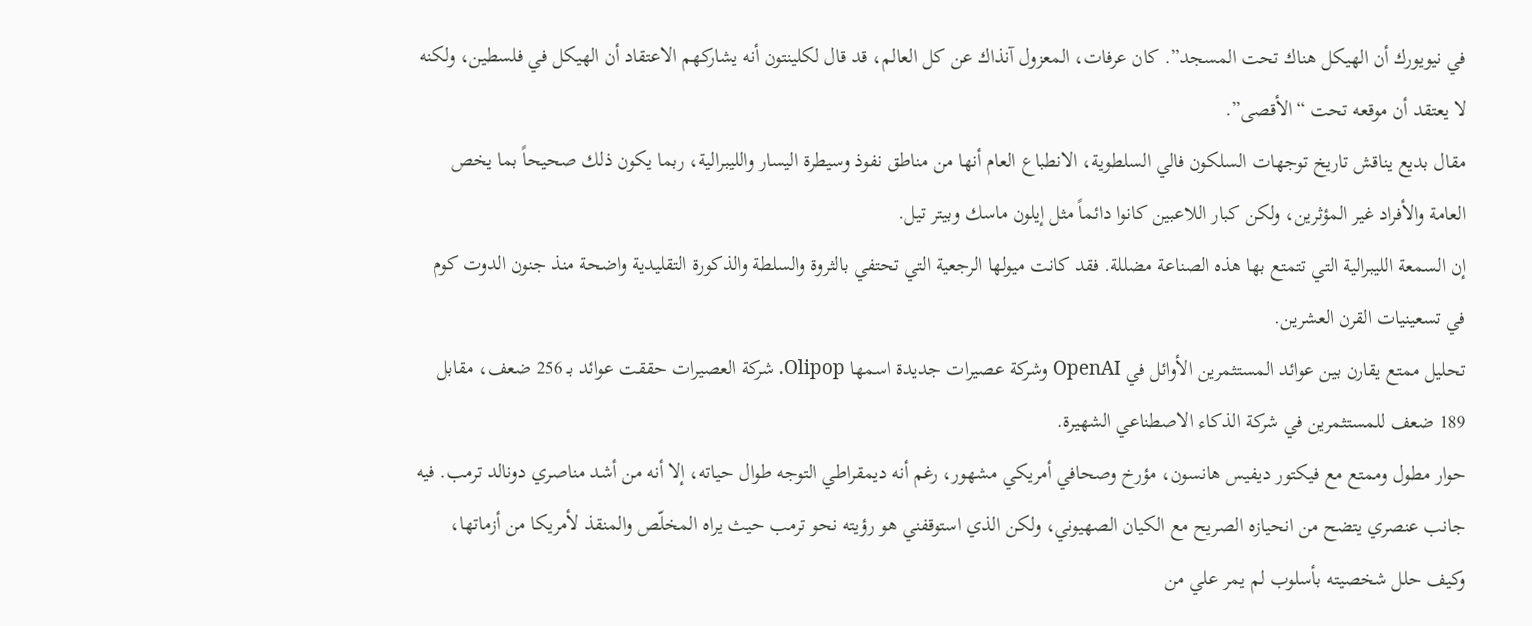في نيويورك أن الهيكل هناك تحت المسجد”. كان عرفات، المعزول آنذاك عن كل العالم، قد قال لكلينتون أنه يشاركهم الاعتقاد أن الهيكل في فلسطين، ولكنه لا يعتقد أن موقعه تحت “الأقصى”.
مقال بديع يناقش تاريخ توجهات السلكون فالي السلطوية، الانطباع العام أنها من مناطق نفوذ وسيطرة اليسار والليبرالية، ربما يكون ذلك صحيحاً بما يخص العامة والأفراد غير المؤثرين، ولكن كبار اللاعبين كانوا دائماً مثل إيلون ماسك وبيتر تيل.
إن السمعة الليبرالية التي تتمتع بها هذه الصناعة مضللة. فقد كانت ميولها الرجعية التي تحتفي بالثروة والسلطة والذكورة التقليدية واضحة منذ جنون الدوت كوم في تسعينيات القرن العشرين.
تحليل ممتع يقارن بين عوائد المستثمرين الأوائل في OpenAI وشركة عصيرات جديدة اسمها Olipop. شركة العصيرات حققت عوائد بـ 256 ضعف، مقابل 189 ضعف للمستثمرين في شركة الذكاء الاصطناعي الشهيرة.
حوار مطول وممتع مع فيكتور ديفيس هانسون، مؤرخ وصحافي أمريكي مشهور، رغم أنه ديمقراطي التوجه طوال حياته، إلا أنه من أشد مناصري دونالد ترمب. فيه جانب عنصري يتضح من انحيازه الصريح مع الكيان الصهيوني، ولكن الذي استوقفني هو رؤيته نحو ترمب حيث يراه المخلّص والمنقذ لأمريكا من أزماتها، وكيف حلل شخصيته بأسلوب لم يمر علي من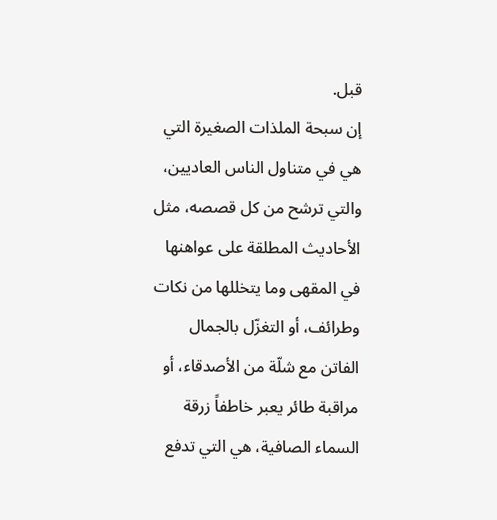قبل.
إن سبحة الملذات الصغيرة التي هي في متناول الناس العاديين، والتي ترشح من كل قصصه، مثل الأحاديث المطلقة على عواهنها في المقهى وما يتخللها من نكات وطرائف، أو التغزّل بالجمال الفاتن مع شلّة من الأصدقاء، أو مراقبة طائر يعبر خاطفاً زرقة السماء الصافية، هي التي تدفع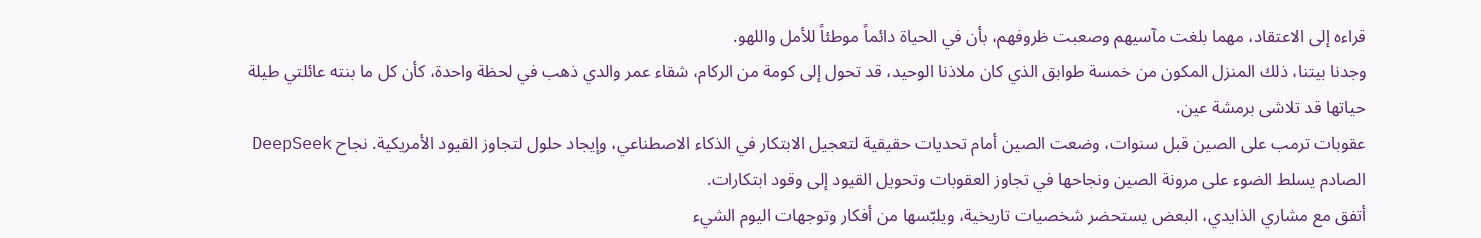قراءه إلى الاعتقاد، مهما بلغت مآسيهم وصعبت ظروفهم، بأن في الحياة دائماً موطئاً للأمل واللهو.
وجدنا بيتنا، ذلك المنزل المكون من خمسة طوابق الذي كان ملاذنا الوحيد، قد تحول إلى كومة من الركام، شقاء عمر والدي ذهب في لحظة واحدة، كأن كل ما بنته عائلتي طيلة حياتها قد تلاشى برمشة عين.
عقوبات ترمب على الصين قبل سنوات، وضعت الصين أمام تحديات حقيقية لتعجيل الابتكار في الذكاء الاصطناعي، وإيجاد حلول لتجاوز القيود الأمريكية. نجاح DeepSeek الصادم يسلط الضوء على مرونة الصين ونجاحها في تجاوز العقوبات وتحويل القيود إلى وقود ابتكارات.
أتفق مع مشاري الذايدي، البعض يستحضر شخصيات تاريخية، ويلبّسها من أفكار وتوجهات اليوم الشيء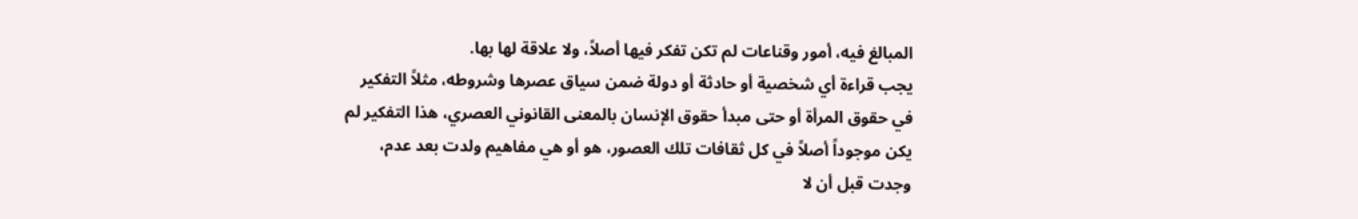المبالغ فيه، أمور وقناعات لم تكن تفكر فيها أصلاً، ولا علاقة لها بها.
يجب قراءة أي شخصية أو حادثة أو دولة ضمن سياق عصرها وشروطه، مثلاً التفكير في حقوق المرأة أو حتى مبدأ حقوق الإنسان بالمعنى القانوني العصري، هذا التفكير لم يكن موجوداً أصلاً في كل ثقافات تلك العصور، هو أو هي مفاهيم ولدت بعد عدم، وجدت قبل أن لا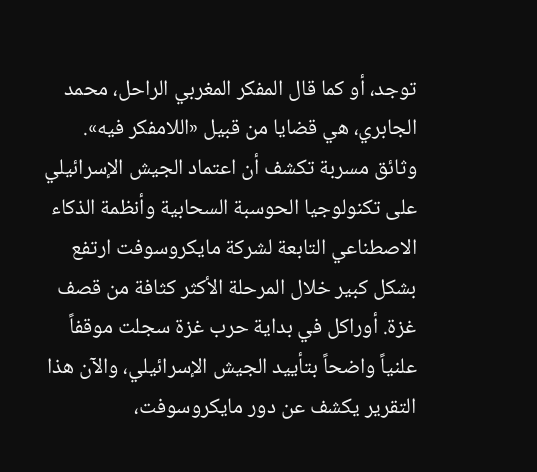توجد، أو كما قال المفكر المغربي الراحل، محمد الجابري، هي قضايا من قبيل «اللامفكر فيه».
وثائق مسربة تكشف أن اعتماد الجيش الإسرائيلي على تكنولوجيا الحوسبة السحابية وأنظمة الذكاء الاصطناعي التابعة لشركة مايكروسوفت ارتفع بشكل كبير خلال المرحلة الأكثر كثافة من قصف غزة. أوراكل في بداية حرب غزة سجلت موقفاً علنياً واضحاً بتأييد الجيش الإسرائيلي، والآن هذا التقرير يكشف عن دور مايكروسوفت،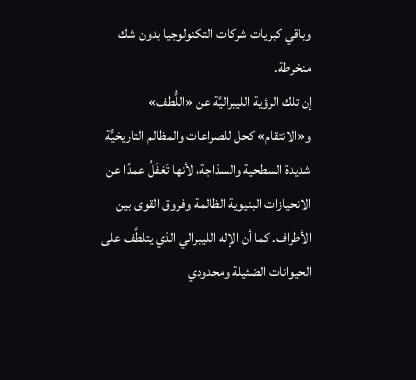وباقي كبريات شركات التكنولوجيا بدون شك منخرطة.
إن تلك الرؤية الليبراليَّة عن «اللُّطف» و«الانتقام» كحل للصراعات والمظالم التاريخيًّة شديدة السطحية والسذاجة، لأنها تَغفَلُ عمدًا عن الانحيازات البنيوية الظالمة وفروق القوى بين الأطراف. كما أن الإله الليبرالي الذي يتلطَّف على الحيوانات الضئيلة ومحدودي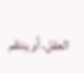العقل، أو ينتقم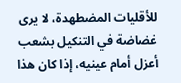للأقليات المضطهدة، لا يرى غضاضة في التنكيل بشعب أعزل أمام عينيه، إذا كان هذا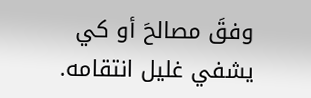وفقَ مصالحَ أو كي يشفي غليل انتقامه.